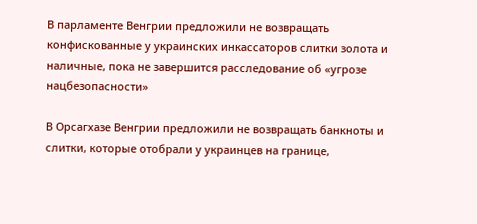В парламенте Венгрии предложили не возвращать конфискованные у украинских инкассаторов слитки золота и наличные, пока не завершится расследование об «угрозе нацбезопасности»

В Орсагхазе Венгрии предложили не возвращать банкноты и слитки, которые отобрали у украинцев на границе,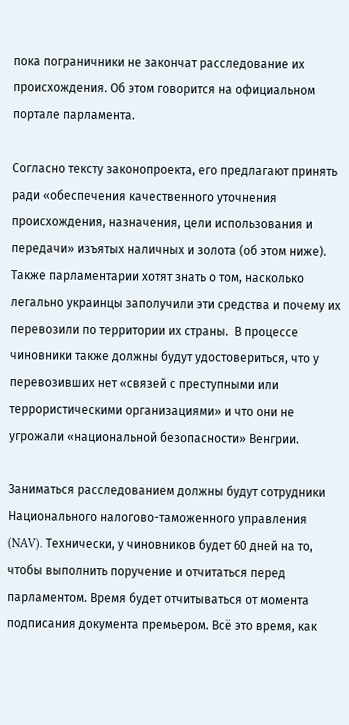пока пограничники не закончат расследование их происхождения. Об этом говорится на официальном портале парламента.

Согласно тексту законопроекта, его предлагают принять ради «обеспечения качественного уточнения происхождения, назначения, цели использования и передачи» изъятых наличных и золота (об этом ниже). Также парламентарии хотят знать о том, насколько легально украинцы заполучили эти средства и почему их перевозили по территории их страны.  В процессе чиновники также должны будут удостовериться, что у перевозивших нет «связей с преступными или террористическими организациями» и что они не угрожали «национальной безопасности» Венгрии.

Заниматься расследованием должны будут сотрудники Национального налогово-таможенного управления (NAV). Технически, у чиновников будет 60 дней на то, чтобы выполнить поручение и отчитаться перед парламентом. Время будет отчитываться от момента подписания документа премьером. Всё это время, как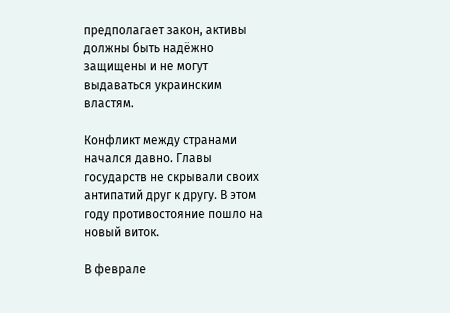предполагает закон, активы должны быть надёжно защищены и не могут выдаваться украинским властям.

Конфликт между странами начался давно. Главы государств не скрывали своих антипатий друг к другу. В этом году противостояние пошло на новый виток.

В феврале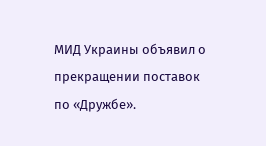МИД Украины объявил о прекращении поставок по «Дружбе».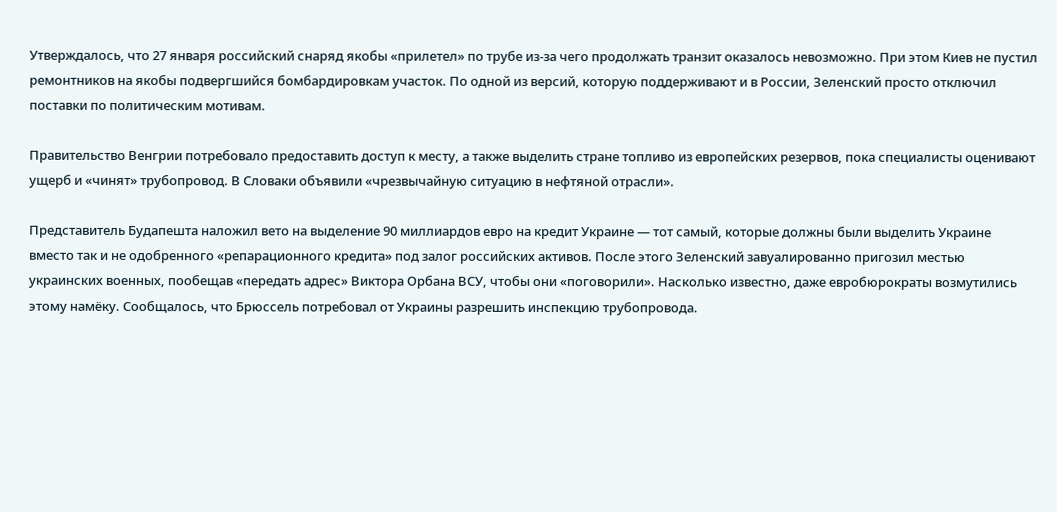Утверждалось, что 27 января российский снаряд якобы «прилетел» по трубе из-за чего продолжать транзит оказалось невозможно. При этом Киев не пустил ремонтников на якобы подвергшийся бомбардировкам участок. По одной из версий, которую поддерживают и в России, Зеленский просто отключил поставки по политическим мотивам.

Правительство Венгрии потребовало предоставить доступ к месту, а также выделить стране топливо из европейских резервов, пока специалисты оценивают ущерб и «чинят» трубопровод. В Словаки объявили «чрезвычайную ситуацию в нефтяной отрасли».

Представитель Будапешта наложил вето на выделение 90 миллиардов евро на кредит Украине — тот самый, которые должны были выделить Украине вместо так и не одобренного «репарационного кредита» под залог российских активов. После этого Зеленский завуалированно пригозил местью украинских военных, пообещав «передать адрес» Виктора Орбана ВСУ, чтобы они «поговорили». Насколько известно, даже евробюрократы возмутились этому намёку. Сообщалось, что Брюссель потребовал от Украины разрешить инспекцию трубопровода.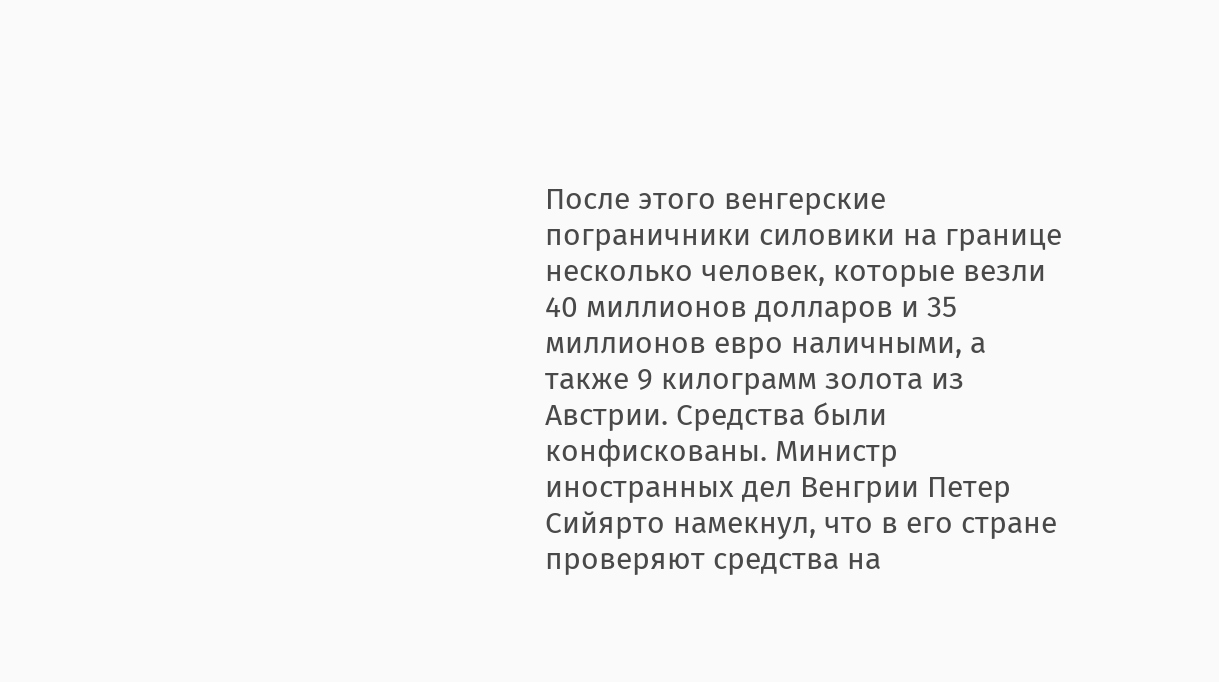После этого венгерские пограничники силовики на границе несколько человек, которые везли 40 миллионов долларов и 35 миллионов евро наличными, а также 9 килограмм золота из Австрии. Средства были конфискованы. Министр иностранных дел Венгрии Петер Сийярто намекнул, что в его стране проверяют средства на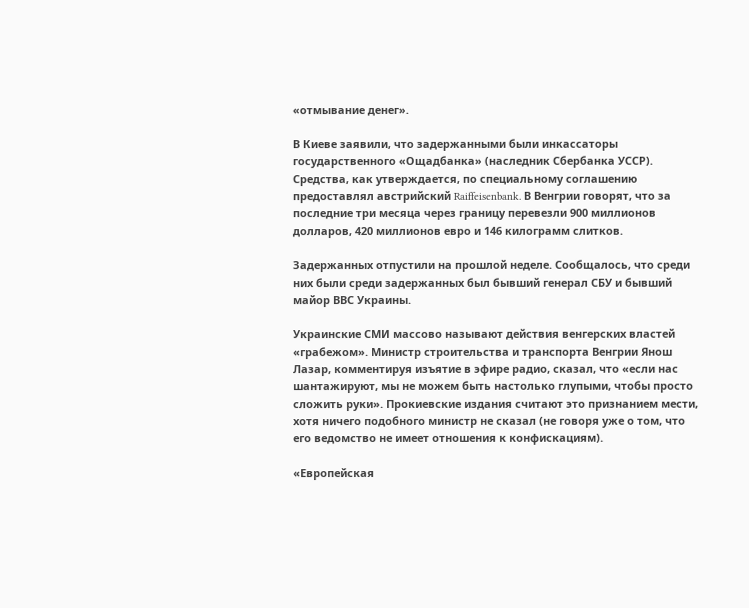«отмывание денег».

В Киеве заявили, что задержанными были инкассаторы государственного «Ощадбанка» (наследник Сбербанка УССР). Средства, как утверждается, по специальному соглашению предоставлял австрийский Raiffeisenbank. В Венгрии говорят, что за последние три месяца через границу перевезли 900 миллионов долларов, 420 миллионов евро и 146 килограмм слитков.

Задержанных отпустили на прошлой неделе. Сообщалось, что среди них были среди задержанных был бывший генерал СБУ и бывший майор ВВС Украины.

Украинские СМИ массово называют действия венгерских властей «грабежом». Министр строительства и транспорта Венгрии Янош Лазар, комментируя изъятие в эфире радио, сказал, что «если нас шантажируют, мы не можем быть настолько глупыми, чтобы просто сложить руки». Прокиевские издания считают это признанием мести, хотя ничего подобного министр не сказал (не говоря уже о том, что его ведомство не имеет отношения к конфискациям).

«Европейская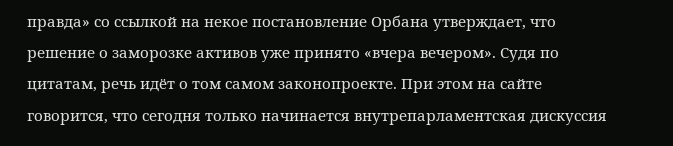правда» со ссылкой на некое постановление Орбана утверждает, что решение о заморозке активов уже принято «вчера вечером». Судя по цитатам, речь идёт о том самом законопроекте. При этом на сайте говорится, что сегодня только начинается внутрепарламентская дискуссия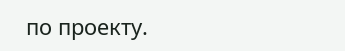по проекту.